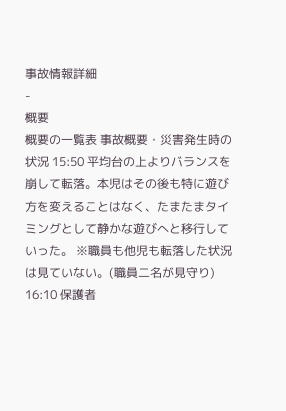事故情報詳細
-
概要
概要の一覧表 事故概要・災害発生時の状況 15:50 平均台の上よりバランスを崩して転落。本児はその後も特に遊び方を変えることはなく、たまたまタイミングとして静かな遊びへと移行していった。 ※職員も他児も転落した状況は見ていない。(職員二名が見守り) 16:10 保護者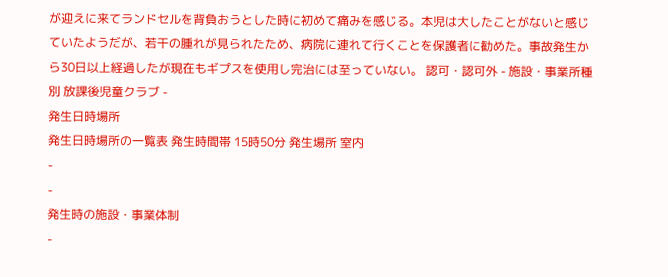が迎えに来てランドセルを背負おうとした時に初めて痛みを感じる。本児は大したことがないと感じていたようだが、若干の腫れが見られたため、病院に連れて行くことを保護者に勧めた。事故発生から30日以上経過したが現在もギプスを使用し完治には至っていない。 認可・認可外 - 施設・事業所種別 放課後児童クラブ -
発生日時場所
発生日時場所の一覧表 発生時間帯 15時50分 発生場所 室内
-
-
発生時の施設・事業体制
-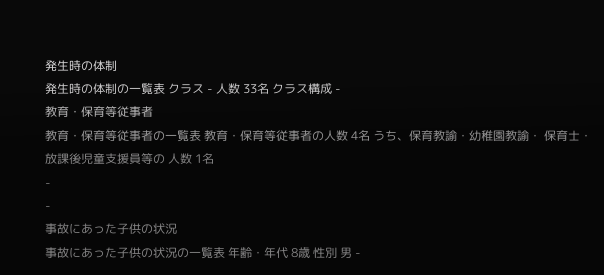発生時の体制
発生時の体制の一覧表 クラス - 人数 33名 クラス構成 -
教育・保育等従事者
教育・保育等従事者の一覧表 教育・保育等従事者の人数 4名 うち、保育教諭・幼稚園教諭・ 保育士・放課後児童支援員等の 人数 1名
-
-
事故にあった子供の状況
事故にあった子供の状況の一覧表 年齢・年代 8歳 性別 男 -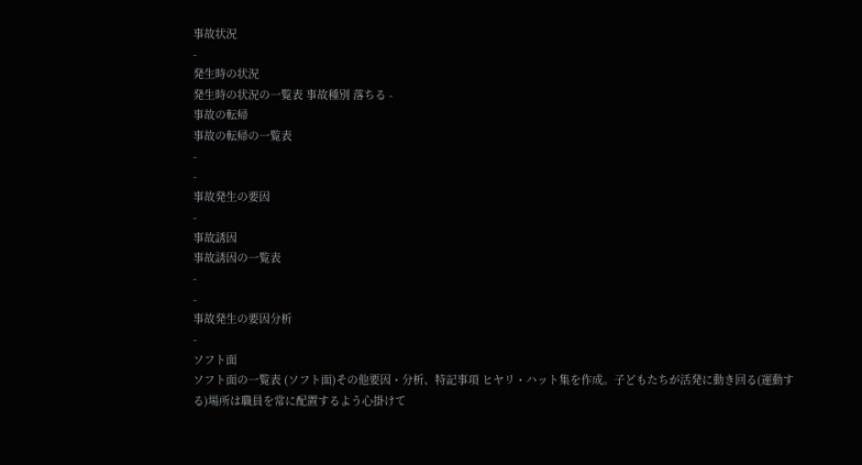事故状況
-
発生時の状況
発生時の状況の一覧表 事故種別 落ちる -
事故の転帰
事故の転帰の一覧表
-
-
事故発生の要因
-
事故誘因
事故誘因の一覧表
-
-
事故発生の要因分析
-
ソフト面
ソフト面の一覧表 (ソフト面)その他要因・分析、特記事項 ヒヤリ・ハット集を作成。子どもたちが活発に動き回る(運動する)場所は職員を常に配置するよう心掛けて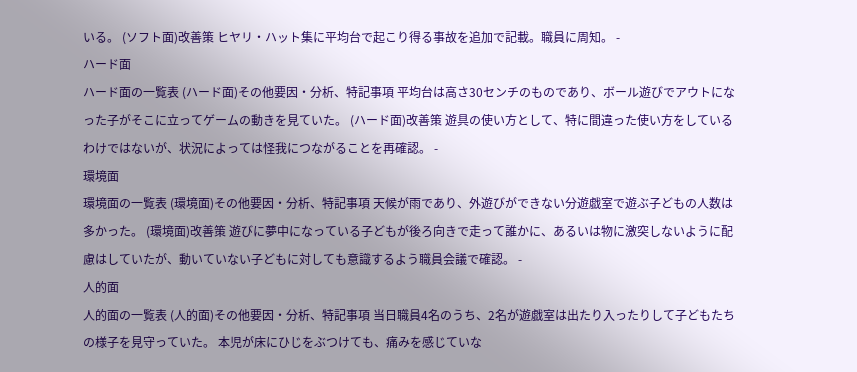いる。 (ソフト面)改善策 ヒヤリ・ハット集に平均台で起こり得る事故を追加で記載。職員に周知。 -
ハード面
ハード面の一覧表 (ハード面)その他要因・分析、特記事項 平均台は高さ30センチのものであり、ボール遊びでアウトになった子がそこに立ってゲームの動きを見ていた。 (ハード面)改善策 遊具の使い方として、特に間違った使い方をしているわけではないが、状況によっては怪我につながることを再確認。 -
環境面
環境面の一覧表 (環境面)その他要因・分析、特記事項 天候が雨であり、外遊びができない分遊戯室で遊ぶ子どもの人数は多かった。 (環境面)改善策 遊びに夢中になっている子どもが後ろ向きで走って誰かに、あるいは物に激突しないように配慮はしていたが、動いていない子どもに対しても意識するよう職員会議で確認。 -
人的面
人的面の一覧表 (人的面)その他要因・分析、特記事項 当日職員4名のうち、2名が遊戯室は出たり入ったりして子どもたちの様子を見守っていた。 本児が床にひじをぶつけても、痛みを感じていな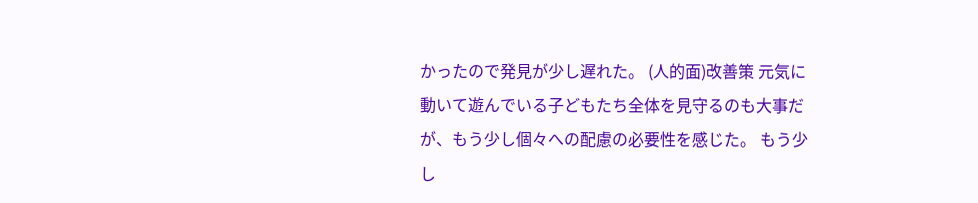かったので発見が少し遅れた。 (人的面)改善策 元気に動いて遊んでいる子どもたち全体を見守るのも大事だが、もう少し個々への配慮の必要性を感じた。 もう少し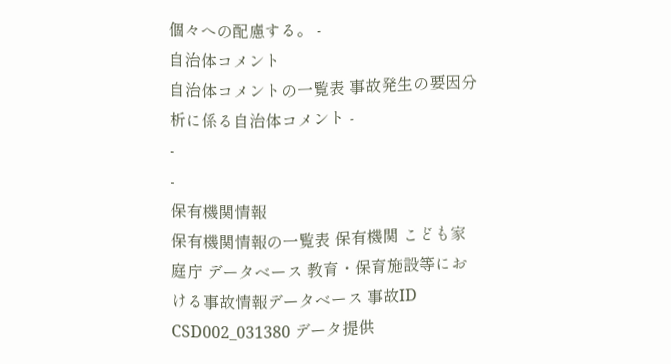個々への配慮する。 -
自治体コメント
自治体コメントの一覧表 事故発生の要因分析に係る自治体コメント -
-
-
保有機関情報
保有機関情報の一覧表 保有機関 こども家庭庁 データベース 教育・保育施設等における事故情報データベース 事故ID CSD002_031380 データ提供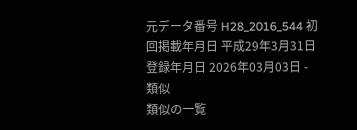元データ番号 H28_2016_544 初回掲載年月日 平成29年3月31日 登録年月日 2026年03月03日 -
類似
類似の一覧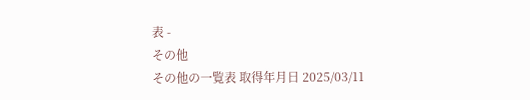表 -
その他
その他の一覧表 取得年月日 2025/03/11